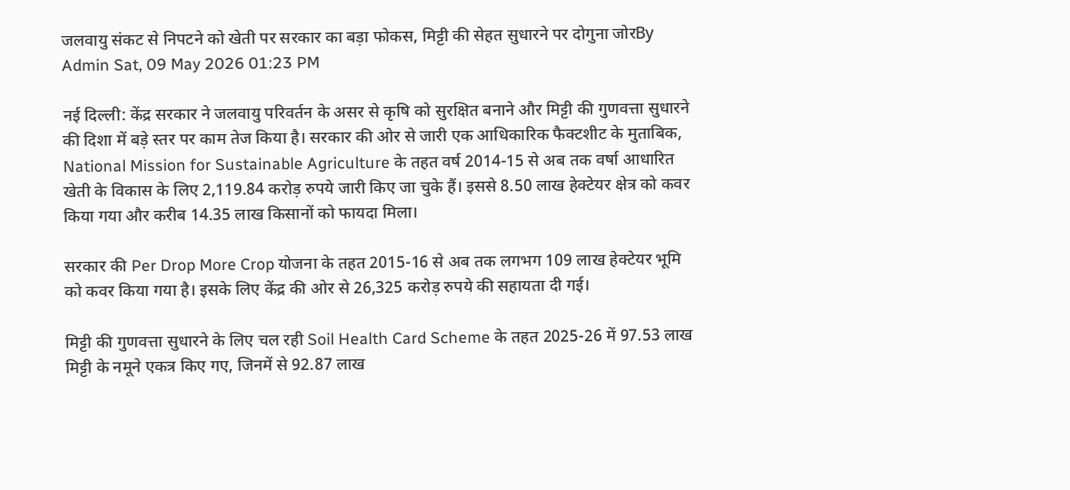जलवायु संकट से निपटने को खेती पर सरकार का बड़ा फोकस, मिट्टी की सेहत सुधारने पर दोगुना जोरBy Admin Sat, 09 May 2026 01:23 PM

नई दिल्ली: केंद्र सरकार ने जलवायु परिवर्तन के असर से कृषि को सुरक्षित बनाने और मिट्टी की गुणवत्ता सुधारने की दिशा में बड़े स्तर पर काम तेज किया है। सरकार की ओर से जारी एक आधिकारिक फैक्टशीट के मुताबिक, National Mission for Sustainable Agriculture के तहत वर्ष 2014-15 से अब तक वर्षा आधारित खेती के विकास के लिए 2,119.84 करोड़ रुपये जारी किए जा चुके हैं। इससे 8.50 लाख हेक्टेयर क्षेत्र को कवर किया गया और करीब 14.35 लाख किसानों को फायदा मिला।

सरकार की Per Drop More Crop योजना के तहत 2015-16 से अब तक लगभग 109 लाख हेक्टेयर भूमि को कवर किया गया है। इसके लिए केंद्र की ओर से 26,325 करोड़ रुपये की सहायता दी गई।

मिट्टी की गुणवत्ता सुधारने के लिए चल रही Soil Health Card Scheme के तहत 2025-26 में 97.53 लाख मिट्टी के नमूने एकत्र किए गए, जिनमें से 92.87 लाख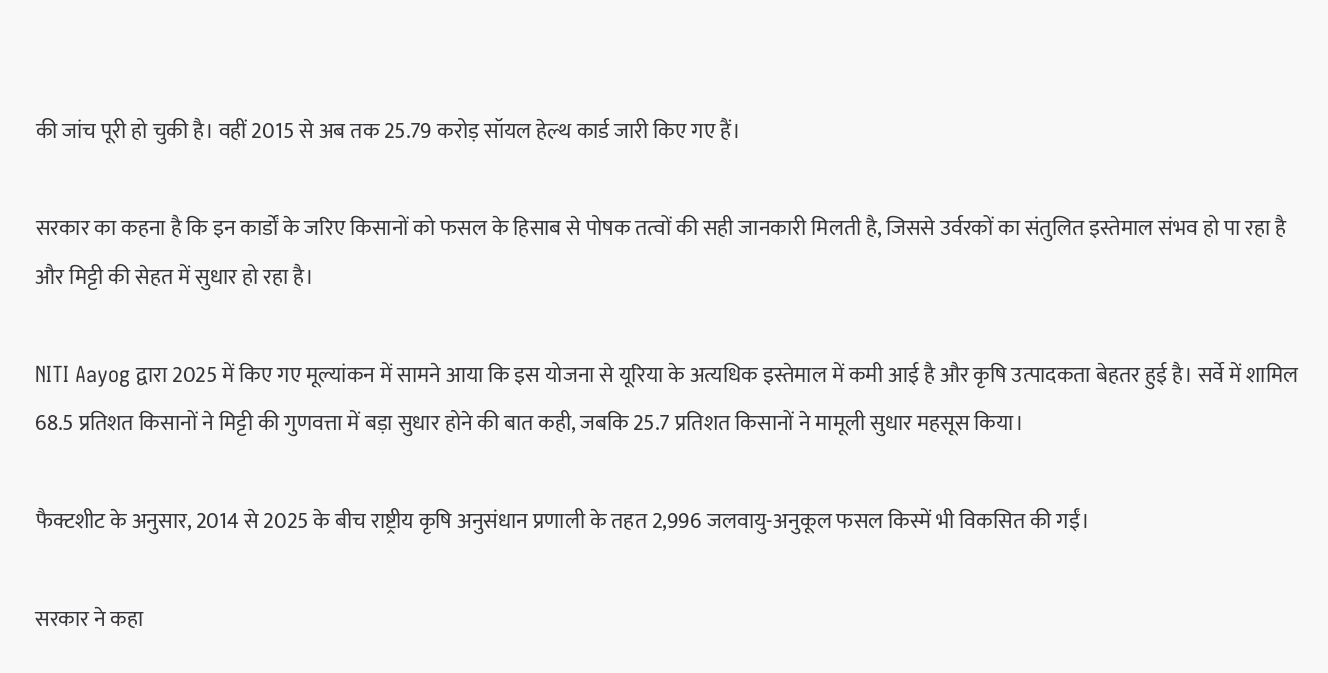की जांच पूरी हो चुकी है। वहीं 2015 से अब तक 25.79 करोड़ सॉयल हेल्थ कार्ड जारी किए गए हैं।

सरकार का कहना है कि इन कार्डों के जरिए किसानों को फसल के हिसाब से पोषक तत्वों की सही जानकारी मिलती है, जिससे उर्वरकों का संतुलित इस्तेमाल संभव हो पा रहा है और मिट्टी की सेहत में सुधार हो रहा है।

NITI Aayog द्वारा 2025 में किए गए मूल्यांकन में सामने आया कि इस योजना से यूरिया के अत्यधिक इस्तेमाल में कमी आई है और कृषि उत्पादकता बेहतर हुई है। सर्वे में शामिल 68.5 प्रतिशत किसानों ने मिट्टी की गुणवत्ता में बड़ा सुधार होने की बात कही, जबकि 25.7 प्रतिशत किसानों ने मामूली सुधार महसूस किया।

फैक्टशीट के अनुसार, 2014 से 2025 के बीच राष्ट्रीय कृषि अनुसंधान प्रणाली के तहत 2,996 जलवायु-अनुकूल फसल किस्में भी विकसित की गईं।

सरकार ने कहा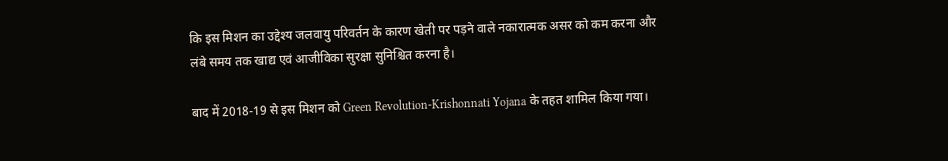कि इस मिशन का उद्देश्य जलवायु परिवर्तन के कारण खेती पर पड़ने वाले नकारात्मक असर को कम करना और लंबे समय तक खाद्य एवं आजीविका सुरक्षा सुनिश्चित करना है।

बाद में 2018-19 से इस मिशन को Green Revolution-Krishonnati Yojana के तहत शामिल किया गया।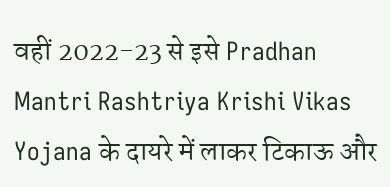वहीं 2022-23 से इसे Pradhan Mantri Rashtriya Krishi Vikas Yojana के दायरे में लाकर टिकाऊ और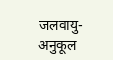जलवायु-अनुकूल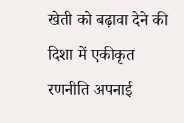खेती को बढ़ावा देने की दिशा में एकीकृत रणनीति अपनाई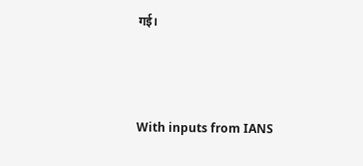गई।



With inputs from IANS